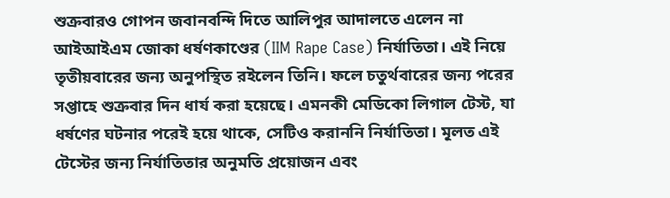শুক্রবারও গোপন জবানবন্দি দিতে আলিপুর আদালতে এলেন না আইআইএম জোকা ধর্ষণকাণ্ডের (IIM Rape Case) নির্যাতিতা। এই নিয়ে তৃতীয়বারের জন্য অনুপস্থিত রইলেন তিনি। ফলে চতুর্থবারের জন্য পরের সপ্তাহে শুক্রবার দিন ধার্য করা হয়েছে। এমনকী মেডিকো লিগাল টেস্ট, যা ধর্ষণের ঘটনার পরেই হয়ে থাকে, সেটিও করাননি নির্যাতিতা। মূলত এই টেস্টের জন্য নির্যাতিতার অনুমতি প্রয়োজন এবং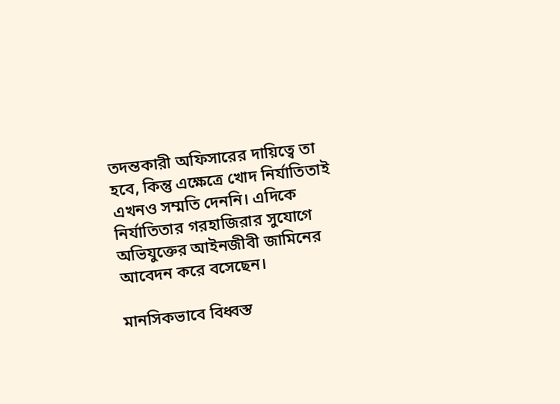তদন্তকারী অফিসারের দায়িত্বে তা হবে, কিন্তু এক্ষেত্রে খোদ নির্যাতিতাই এখনও সম্মতি দেননি। এদিকে নির্যাতিতার গরহাজিরার সুযোগে অভিযুক্তের আইনজীবী জামিনের আবেদন করে বসেছেন।

মানসিকভাবে বিধ্বস্ত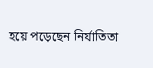হয়ে পড়েছেন নির্যাতিতা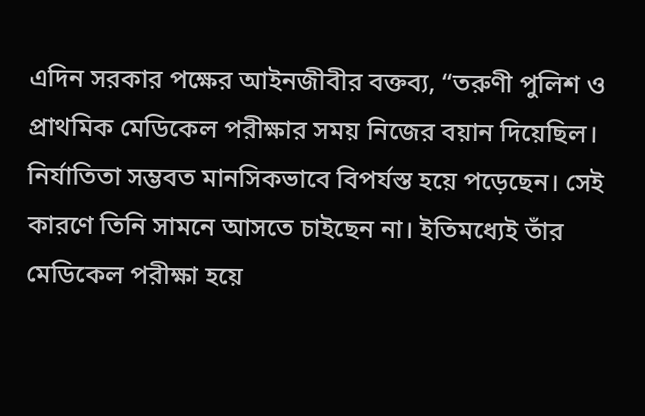এদিন সরকার পক্ষের আইনজীবীর বক্তব্য, “তরুণী পুলিশ ও প্রাথমিক মেডিকেল পরীক্ষার সময় নিজের বয়ান দিয়েছিল। নির্যাতিতা সম্ভবত মানসিকভাবে বিপর্যস্ত হয়ে পড়েছেন। সেই কারণে তিনি সামনে আসতে চাইছেন না। ইতিমধ্যেই তাঁর মেডিকেল পরীক্ষা হয়ে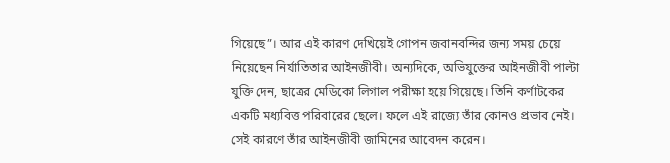গিয়েছে”। আর এই কারণ দেখিয়েই গোপন জবানবন্দির জন্য সময় চেয়ে নিয়েছেন নির্যাতিতার আইনজীবী। অন্যদিকে, অভিযুক্তের আইনজীবী পাল্টা যুক্তি দেন, ছাত্রের মেডিকো লিগাল পরীক্ষা হয়ে গিয়েছে। তিনি কর্ণাটকের একটি মধ্যবিত্ত পরিবারের ছেলে। ফলে এই রাজ্যে তাঁর কোনও প্রভাব নেই। সেই কারণে তাঁর আইনজীবী জামিনের আবেদন করেন।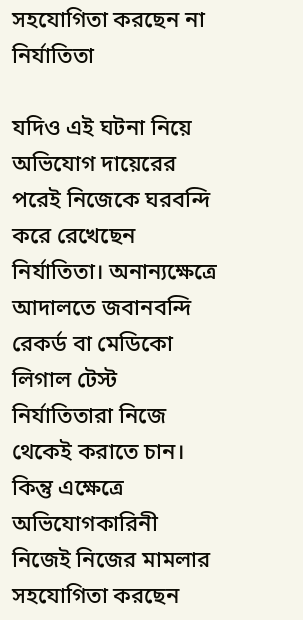সহযোগিতা করছেন না নির্যাতিতা

যদিও এই ঘটনা নিয়ে অভিযোগ দায়েরের পরেই নিজেকে ঘরবন্দি করে রেখেছেন নির্যাতিতা। অনান্যক্ষেত্রে আদালতে জবানবন্দি রেকর্ড বা মেডিকো লিগাল টেস্ট নির্যাতিতারা নিজে থেকেই করাতে চান। কিন্তু এক্ষেত্রে অভিযোগকারিনী নিজেই নিজের মামলার সহযোগিতা করছেন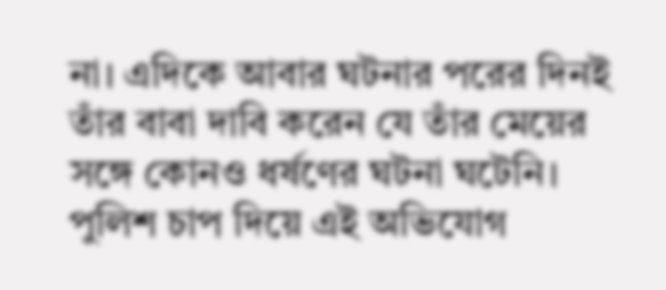না। এদিকে আবার ঘটনার পরের দিনই তাঁর বাবা দাবি করেন যে তাঁর মেয়ের সঙ্গে কোনও ধর্ষণের ঘটনা ঘটেনি। পুলিশ চাপ দিয়ে এই অভিযোগ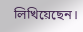লিখিয়েছেন।